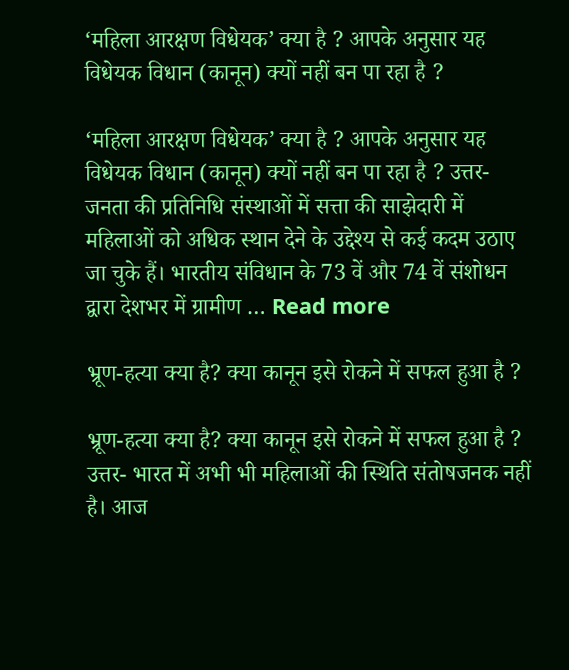‘महिला आरक्षण विधेयक’ क्या है ? आपके अनुसार यह विधेयक विधान (कानून) क्यों नहीं बन पा रहा है ?

‘महिला आरक्षण विधेयक’ क्या है ? आपके अनुसार यह विधेयक विधान (कानून) क्यों नहीं बन पा रहा है ? उत्तर- जनता की प्रतिनिधि संस्थाओं में सत्ता की साझेदारी में महिलाओं को अधिक स्थान देने के उद्देश्य से कई कदम उठाए जा चुके हैं। भारतीय संविधान के 73 वें और 74 वें संशोधन द्वारा देशभर में ग्रामीण … Read more

भ्रूण-हत्या क्या है? क्या कानून इसे रोकने में सफल हुआ है ?

भ्रूण-हत्या क्या है? क्या कानून इसे रोकने में सफल हुआ है ? उत्तर- भारत में अभी भी महिलाओं की स्थिति संतोषजनक नहीं है। आज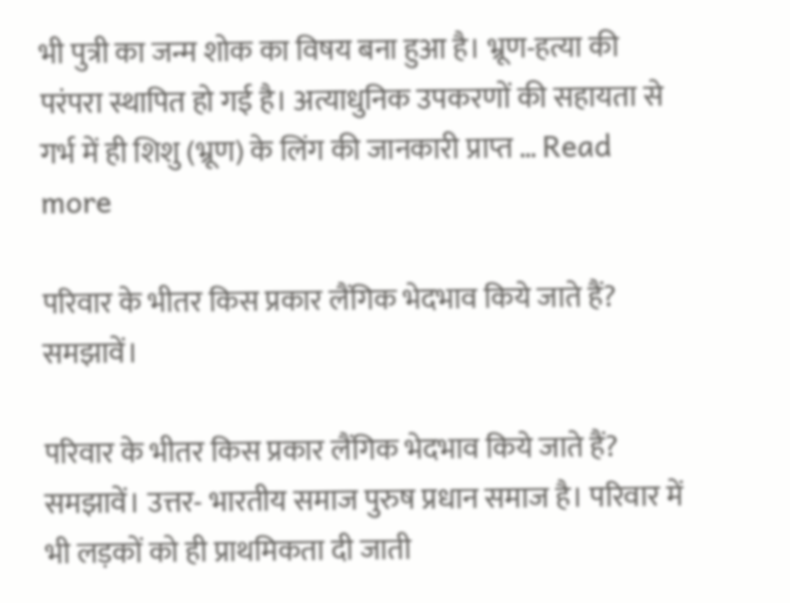भी पुत्री का जन्म शोक का विषय बना हुआ है। भ्रूण-हत्या की परंपरा स्थापित हो गई है। अत्याधुनिक उपकरणों की सहायता से गर्भ में ही शिशु (भ्रूण) के लिंग की जानकारी प्राप्त … Read more

परिवार के भीतर किस प्रकार लैंगिक भेदभाव किये जाते हैं? समझावें।

परिवार के भीतर किस प्रकार लैंगिक भेदभाव किये जाते हैं? समझावें। उत्तर- भारतीय समाज पुरुष प्रधान समाज है। परिवार में भी लड़कों को ही प्राथमिकता दी जाती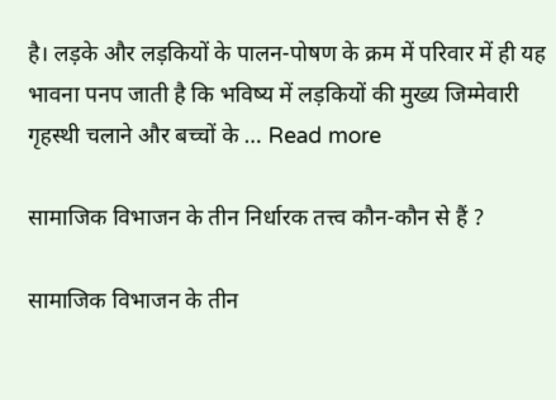है। लड़के और लड़कियों के पालन-पोषण के क्रम में परिवार में ही यह भावना पनप जाती है कि भविष्य में लड़कियों की मुख्य जिम्मेवारी गृहस्थी चलाने और बच्चों के … Read more

सामाजिक विभाजन के तीन निर्धारक तत्त्व कौन-कौन से हैं ?

सामाजिक विभाजन के तीन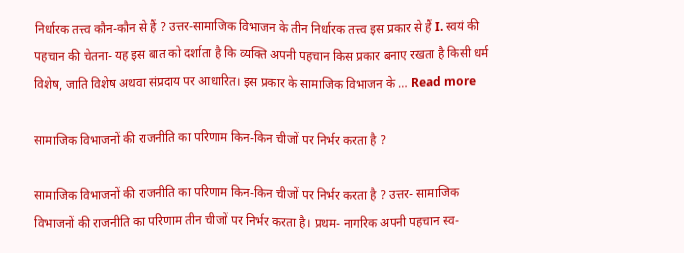निर्धारक तत्त्व कौन-कौन से हैं ? उत्तर-सामाजिक विभाजन के तीन निर्धारक तत्त्व इस प्रकार से हैं I. स्वयं की पहचान की चेतना- यह इस बात को दर्शाता है कि व्यक्ति अपनी पहचान किस प्रकार बनाए रखता है किसी धर्म विशेष, जाति विशेष अथवा संप्रदाय पर आधारित। इस प्रकार के सामाजिक विभाजन के … Read more

सामाजिक विभाजनों की राजनीति का परिणाम किन-किन चीजों पर निर्भर करता है ?

सामाजिक विभाजनों की राजनीति का परिणाम किन-किन चीजों पर निर्भर करता है ? उत्तर- सामाजिक विभाजनों की राजनीति का परिणाम तीन चीजों पर निर्भर करता है। प्रथम- नागरिक अपनी पहचान स्व-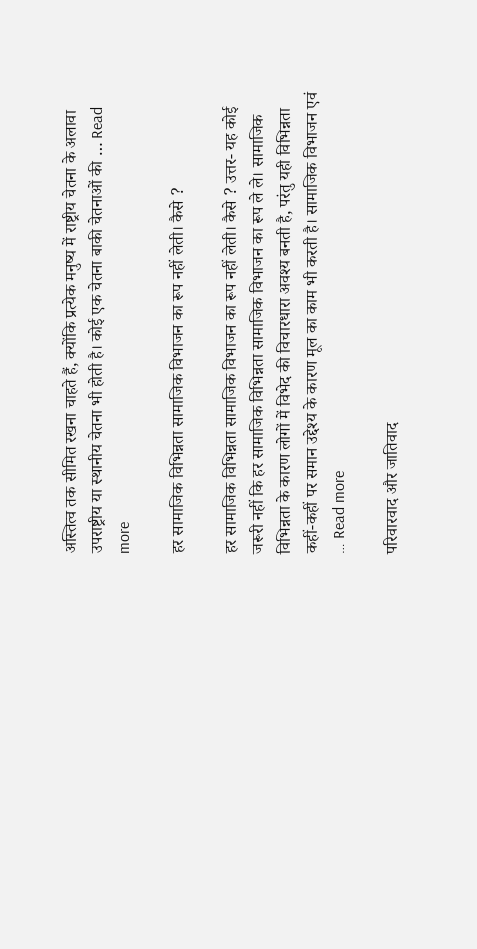अस्तित्व तक सीमित रखना चाहते हैं, क्योंकि प्रत्येक मनुष्य में राष्ट्रीय चेतना के अलावा उपराष्ट्रीय या स्थानीय चेतना भी होती है। कोई एक चेतना बाकी चेतनाओं की … Read more

हर सामाजिक विभिन्नता सामाजिक विभाजन का रूप नहीं लेती। कैसे ?

हर सामाजिक विभिन्नता सामाजिक विभाजन का रूप नहीं लेती। कैसे ? उत्तर- यह कोई जरूरी नहीं कि हर सामाजिक विभिन्नता सामाजिक विभाजन का रूप ले ले। सामाजिक विभिन्नता के कारण लोगों में विभेद की विचारधारा अवश्य बनती है, परंतु यही विभिन्नता कहीं-कहीं पर समान उद्देश्य के कारण मूल का काम भी करती है। सामाजिक विभाजन एवं … Read more

परिवारवाद और जातिवाद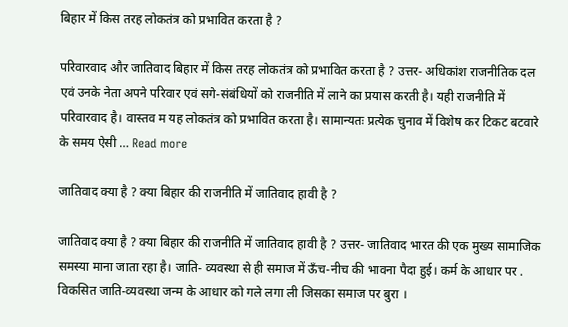बिहार में किस तरह लोकतंत्र को प्रभावित करता है ?

परिवारवाद और जातिवाद बिहार में किस तरह लोकतंत्र को प्रभावित करता है ? उत्तर- अधिकांश राजनीतिक दल एवं उनके नेता अपने परिवार एवं सगे-संबंधियों को राजनीति में लाने का प्रयास करती है। यही राजनीति में परिवारवाद है। वास्तव म यह लोकतंत्र को प्रभावित करता है। सामान्यतः प्रत्येक चुनाव में विशेष कर टिकट बटवारे के समय ऐसी … Read more

जातिवाद क्या है ? क्या बिहार की राजनीति में जातिवाद हावी है ?

जातिवाद क्या है ? क्या बिहार की राजनीति में जातिवाद हावी है ? उत्तर- जातिवाद भारत की एक मुख्य सामाजिक समस्या माना जाता रहा है। जाति- व्यवस्था से ही समाज में ऊँच-नीच की भावना पैदा हुई। कर्म के आधार पर . विकसित जाति-व्यवस्था जन्म के आधार को गले लगा ली जिसका समाज पर बुरा ।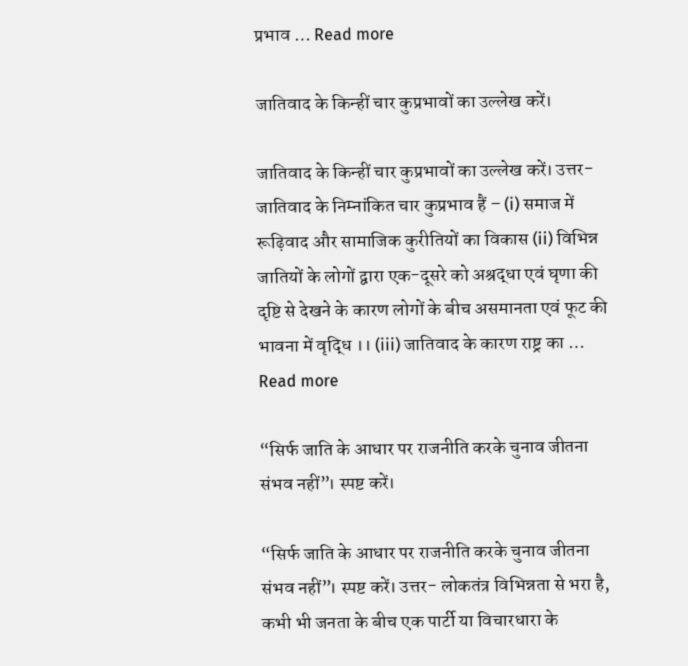प्रभाव … Read more

जातिवाद के किन्हीं चार कुप्रभावों का उल्लेख करें।

जातिवाद के किन्हीं चार कुप्रभावों का उल्लेख करें। उत्तर- जातिवाद के निम्नांकित चार कुप्रभाव हैं – (i) समाज में रूढ़िवाद और सामाजिक कुरीतियों का विकास (ii) विभिन्न जातियों के लोगों द्वारा एक-दूसरे को अश्रद्धा एवं घृणा की दृष्टि से देखने के कारण लोगों के बीच असमानता एवं फूट की भावना में वृद्धि ।। (iii) जातिवाद के कारण राष्ट्र का … Read more

“सिर्फ जाति के आधार पर राजनीति करके चुनाव जीतना संभव नहीं”। स्पष्ट करें।

“सिर्फ जाति के आधार पर राजनीति करके चुनाव जीतना संभव नहीं”। स्पष्ट करें। उत्तर- लोकतंत्र विभिन्नता से भरा है, कभी भी जनता के बीच एक पार्टी या विचारधारा के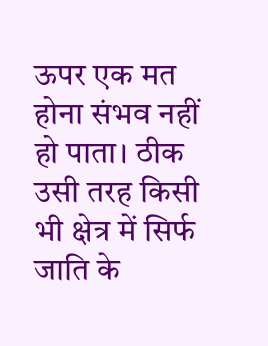ऊपर एक मत होना संभव नहीं हो पाता। ठीक उसी तरह किसी भी क्षेत्र में सिर्फ जाति के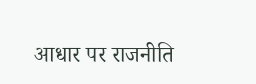आधार पर राजनीति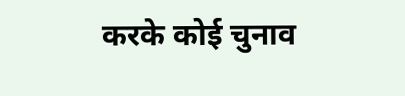करके कोई चुनाव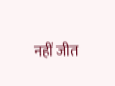नहीं जीत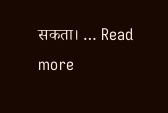सकता। … Read more